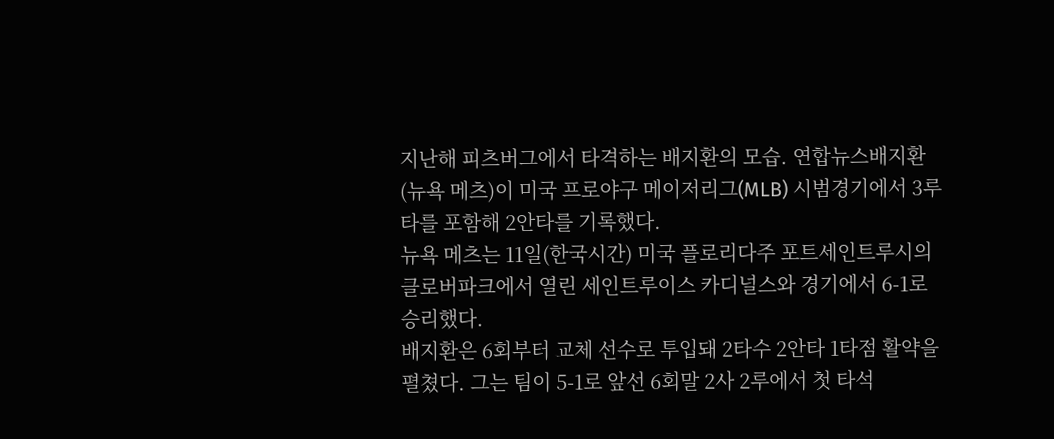지난해 피츠버그에서 타격하는 배지환의 모습. 연합뉴스배지환(뉴욕 메츠)이 미국 프로야구 메이저리그(MLB) 시범경기에서 3루타를 포함해 2안타를 기록했다.
뉴욕 메츠는 11일(한국시간) 미국 플로리다주 포트세인트루시의 클로버파크에서 열린 세인트루이스 카디널스와 경기에서 6-1로 승리했다.
배지환은 6회부터 교체 선수로 투입돼 2타수 2안타 1타점 활약을 펼쳤다. 그는 팀이 5-1로 앞선 6회말 2사 2루에서 첫 타석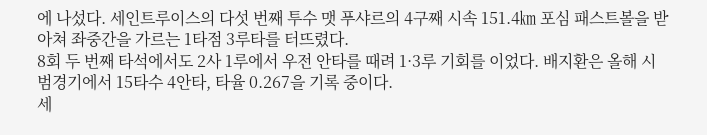에 나섰다. 세인트루이스의 다섯 번째 투수 맷 푸샤르의 4구째 시속 151.4㎞ 포심 패스트볼을 받아쳐 좌중간을 가르는 1타점 3루타를 터뜨렸다.
8회 두 번째 타석에서도 2사 1루에서 우전 안타를 때려 1·3루 기회를 이었다. 배지환은 올해 시범경기에서 15타수 4안타, 타율 0.267을 기록 중이다.
세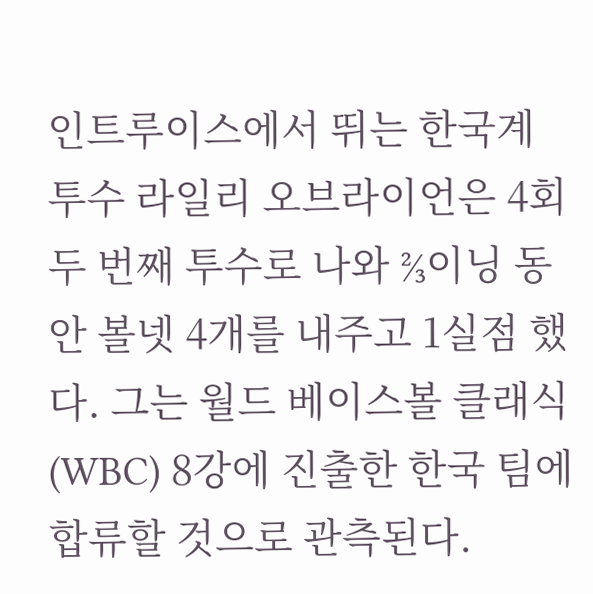인트루이스에서 뛰는 한국계 투수 라일리 오브라이언은 4회 두 번째 투수로 나와 ⅔이닝 동안 볼넷 4개를 내주고 1실점 했다. 그는 월드 베이스볼 클래식(WBC) 8강에 진출한 한국 팀에 합류할 것으로 관측된다.